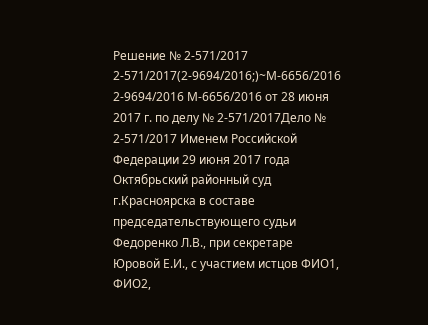Решение № 2-571/2017 2-571/2017(2-9694/2016;)~М-6656/2016 2-9694/2016 М-6656/2016 от 28 июня 2017 г. по делу № 2-571/2017Дело № 2-571/2017 Именем Российской Федерации 29 июня 2017 года Октябрьский районный суд г.Красноярска в составе председательствующего судьи Федоренко Л.В., при секретаре Юровой Е.И., с участием истцов ФИО1, ФИО2,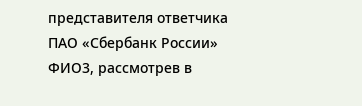представителя ответчика ПАО «Сбербанк России» ФИО3, рассмотрев в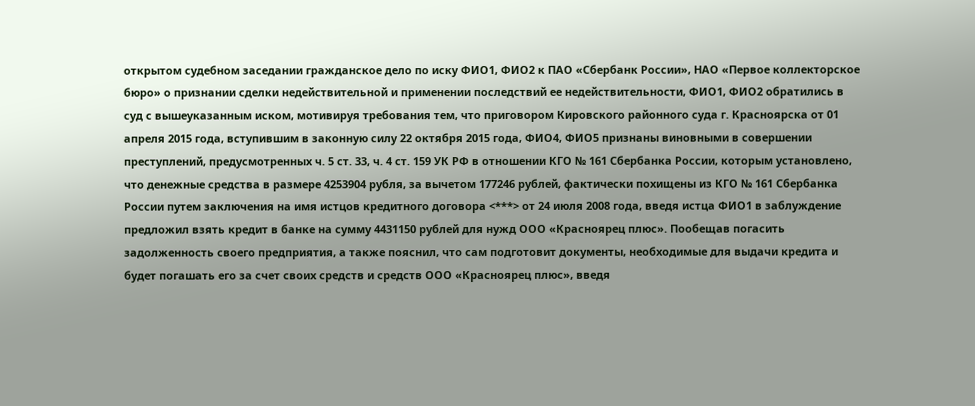открытом судебном заседании гражданское дело по иску ФИО1, ФИО2 к ПАО «Сбербанк России», НАО «Первое коллекторское бюро» о признании сделки недействительной и применении последствий ее недействительности, ФИО1, ФИО2 обратились в суд с вышеуказанным иском, мотивируя требования тем, что приговором Кировского районного суда г. Красноярска от 01 апреля 2015 года, вступившим в законную силу 22 октября 2015 года, ФИО4, ФИО5 признаны виновными в совершении преступлений, предусмотренных ч. 5 ст. 33, ч. 4 ст. 159 УК РФ в отношении КГО № 161 Сбербанка России, которым установлено, что денежные средства в размере 4253904 рубля, за вычетом 177246 рублей, фактически похищены из КГО № 161 Сбербанка России путем заключения на имя истцов кредитного договора <***> от 24 июля 2008 года, введя истца ФИО1 в заблуждение предложил взять кредит в банке на сумму 4431150 рублей для нужд ООО «Красноярец плюс». Пообещав погасить задолженность своего предприятия, а также пояснил, что сам подготовит документы, необходимые для выдачи кредита и будет погашать его за счет своих средств и средств ООО «Красноярец плюс», введя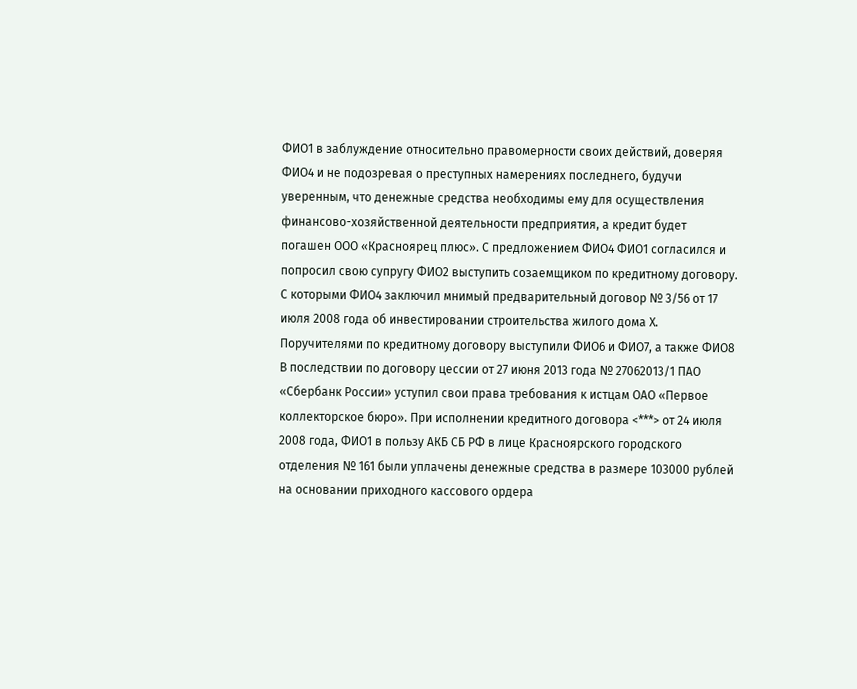ФИО1 в заблуждение относительно правомерности своих действий, доверяя ФИО4 и не подозревая о преступных намерениях последнего, будучи уверенным, что денежные средства необходимы ему для осуществления финансово-хозяйственной деятельности предприятия, а кредит будет погашен ООО «Красноярец плюс». С предложением ФИО4 ФИО1 согласился и попросил свою супругу ФИО2 выступить созаемщиком по кредитному договору. С которыми ФИО4 заключил мнимый предварительный договор № 3/56 от 17 июля 2008 года об инвестировании строительства жилого дома Х. Поручителями по кредитному договору выступили ФИО6 и ФИО7, а также ФИО8 В последствии по договору цессии от 27 июня 2013 года № 27062013/1 ПАО «Сбербанк России» уступил свои права требования к истцам ОАО «Первое коллекторское бюро». При исполнении кредитного договора <***> от 24 июля 2008 года, ФИО1 в пользу АКБ СБ РФ в лице Красноярского городского отделения № 161 были уплачены денежные средства в размере 103000 рублей на основании приходного кассового ордера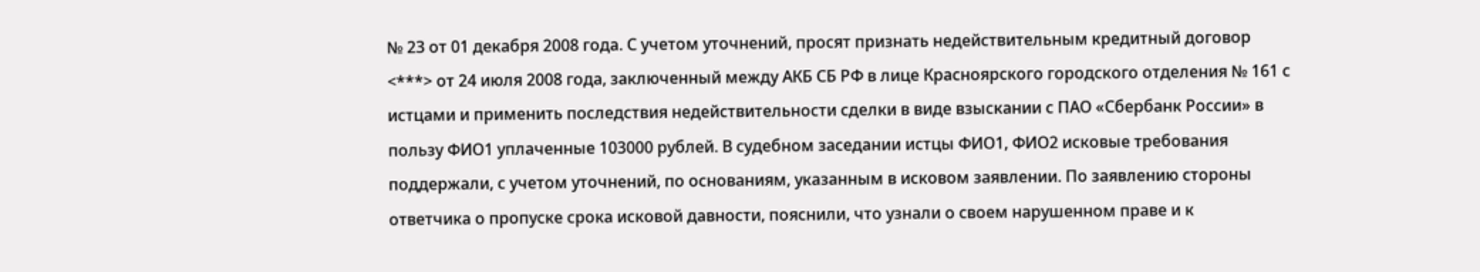№ 23 от 01 декабря 2008 года. С учетом уточнений, просят признать недействительным кредитный договор <***> от 24 июля 2008 года, заключенный между АКБ СБ РФ в лице Красноярского городского отделения № 161 с истцами и применить последствия недействительности сделки в виде взыскании с ПАО «Сбербанк России» в пользу ФИО1 уплаченные 103000 рублей. В судебном заседании истцы ФИО1, ФИО2 исковые требования поддержали, с учетом уточнений, по основаниям, указанным в исковом заявлении. По заявлению стороны ответчика о пропуске срока исковой давности, пояснили, что узнали о своем нарушенном праве и к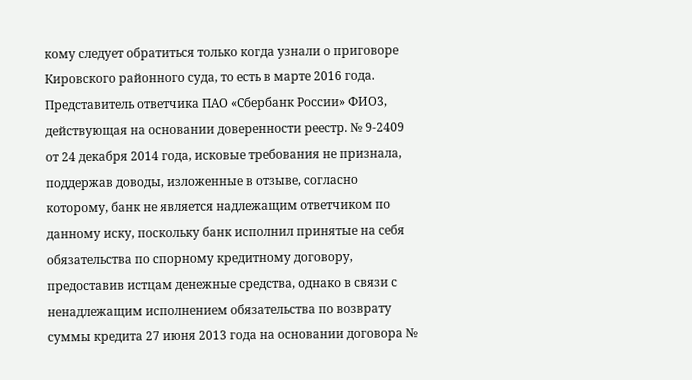кому следует обратиться только когда узнали о приговоре Кировского районного суда, то есть в марте 2016 года. Представитель ответчика ПАО «Сбербанк России» ФИО3, действующая на основании доверенности реестр. № 9-2409 от 24 декабря 2014 года, исковые требования не признала, поддержав доводы, изложенные в отзыве, согласно которому, банк не является надлежащим ответчиком по данному иску, поскольку банк исполнил принятые на себя обязательства по спорному кредитному договору, предоставив истцам денежные средства, однако в связи с ненадлежащим исполнением обязательства по возврату суммы кредита 27 июня 2013 года на основании договора №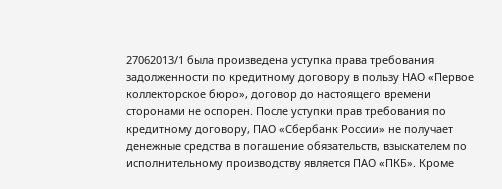27062013/1 была произведена уступка права требования задолженности по кредитному договору в пользу НАО «Первое коллекторское бюро», договор до настоящего времени сторонами не оспорен. После уступки прав требования по кредитному договору, ПАО «Сбербанк России» не получает денежные средства в погашение обязательств, взыскателем по исполнительному производству является ПАО «ПКБ». Кроме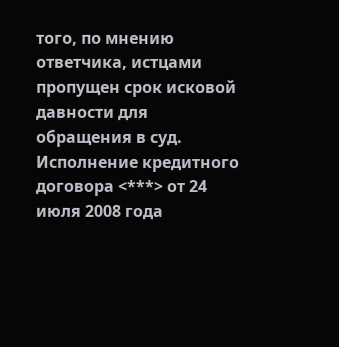того, по мнению ответчика, истцами пропущен срок исковой давности для обращения в суд. Исполнение кредитного договора <***> от 24 июля 2008 года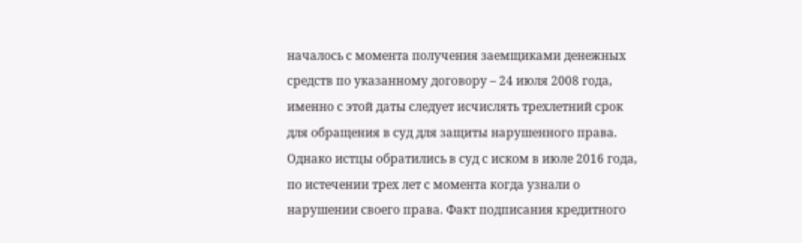началось с момента получения заемщиками денежных средств по указанному договору – 24 июля 2008 года, именно с этой даты следует исчислять трехлетний срок для обращения в суд для защиты нарушенного права. Однако истцы обратились в суд с иском в июле 2016 года, по истечении трех лет с момента когда узнали о нарушении своего права. Факт подписания кредитного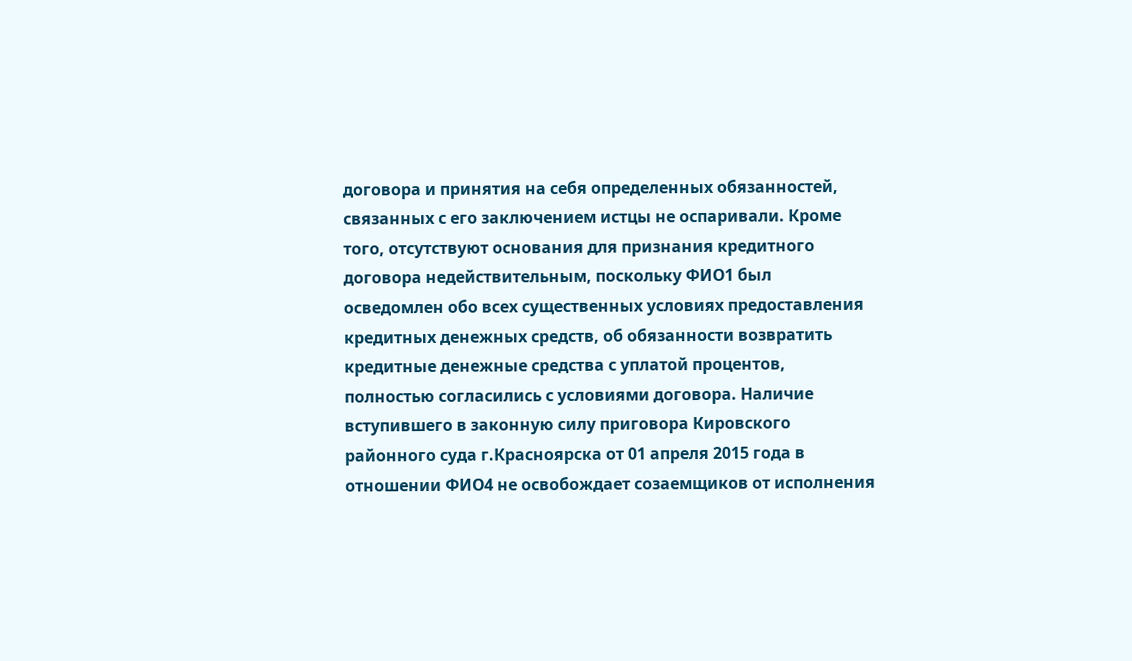договора и принятия на себя определенных обязанностей, связанных с его заключением истцы не оспаривали. Кроме того, отсутствуют основания для признания кредитного договора недействительным, поскольку ФИО1 был осведомлен обо всех существенных условиях предоставления кредитных денежных средств, об обязанности возвратить кредитные денежные средства с уплатой процентов, полностью согласились с условиями договора. Наличие вступившего в законную силу приговора Кировского районного суда г.Красноярска от 01 апреля 2015 года в отношении ФИО4 не освобождает созаемщиков от исполнения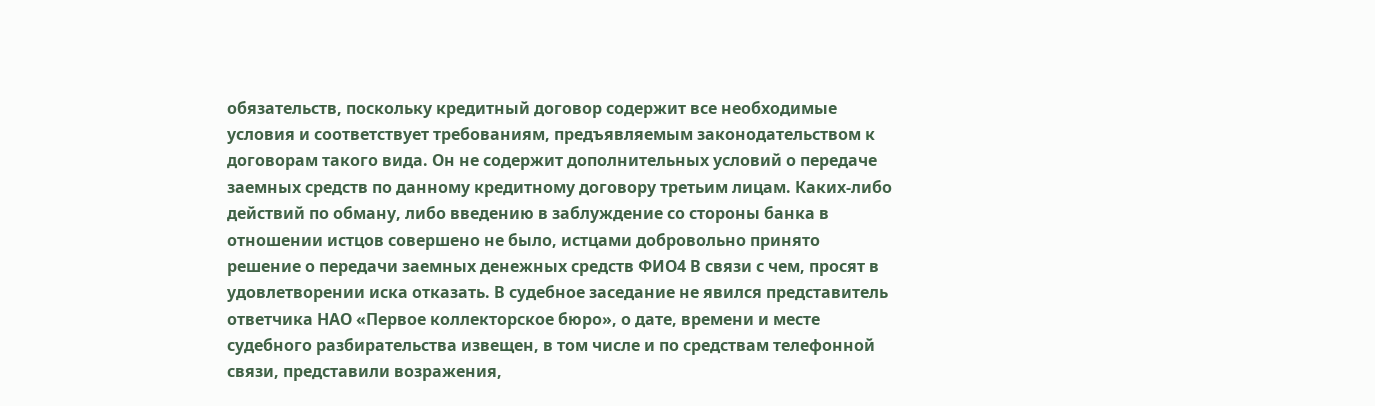обязательств, поскольку кредитный договор содержит все необходимые условия и соответствует требованиям, предъявляемым законодательством к договорам такого вида. Он не содержит дополнительных условий о передаче заемных средств по данному кредитному договору третьим лицам. Каких-либо действий по обману, либо введению в заблуждение со стороны банка в отношении истцов совершено не было, истцами добровольно принято решение о передачи заемных денежных средств ФИО4 В связи с чем, просят в удовлетворении иска отказать. В судебное заседание не явился представитель ответчика НАО «Первое коллекторское бюро», о дате, времени и месте судебного разбирательства извещен, в том числе и по средствам телефонной связи, представили возражения,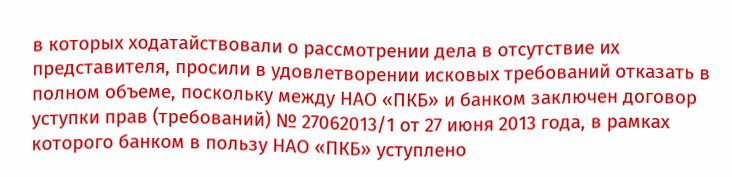в которых ходатайствовали о рассмотрении дела в отсутствие их представителя, просили в удовлетворении исковых требований отказать в полном объеме, поскольку между НАО «ПКБ» и банком заключен договор уступки прав (требований) № 27062013/1 от 27 июня 2013 года, в рамках которого банком в пользу НАО «ПКБ» уступлено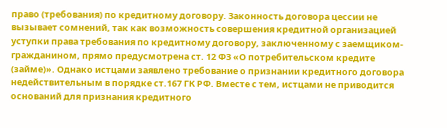право (требования) по кредитному договору. Законность договора цессии не вызывает сомнений, так как возможность совершения кредитной организацией уступки права требования по кредитному договору, заключенному с заемщиком-гражданином, прямо предусмотрена ст. 12 ФЗ «О потребительском кредите (займе)». Однако истцами заявлено требование о признании кредитного договора недействительным в порядке ст.167 ГК РФ. Вместе с тем, истцами не приводится оснований для признания кредитного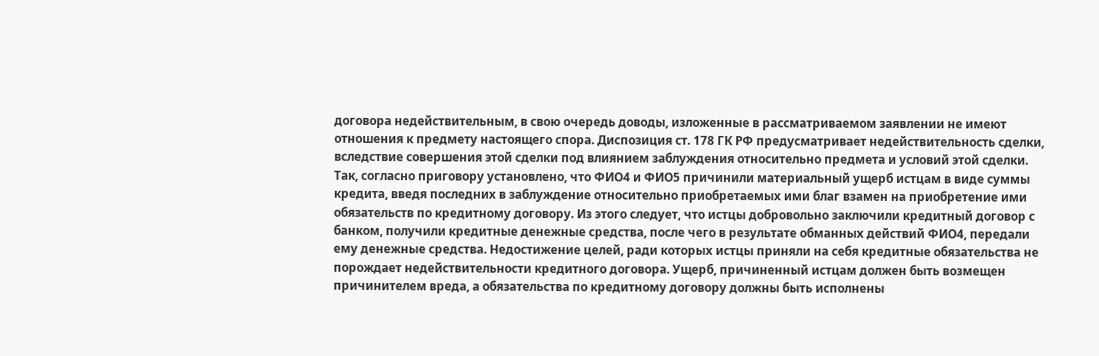договора недействительным, в свою очередь доводы, изложенные в рассматриваемом заявлении не имеют отношения к предмету настоящего спора. Диспозиция ст. 178 ГК РФ предусматривает недействительность сделки, вследствие совершения этой сделки под влиянием заблуждения относительно предмета и условий этой сделки. Так, согласно приговору установлено, что ФИО4 и ФИО5 причинили материальный ущерб истцам в виде суммы кредита, введя последних в заблуждение относительно приобретаемых ими благ взамен на приобретение ими обязательств по кредитному договору. Из этого следует, что истцы добровольно заключили кредитный договор с банком, получили кредитные денежные средства, после чего в результате обманных действий ФИО4, передали ему денежные средства. Недостижение целей, ради которых истцы приняли на себя кредитные обязательства не порождает недействительности кредитного договора. Ущерб, причиненный истцам должен быть возмещен причинителем вреда, а обязательства по кредитному договору должны быть исполнены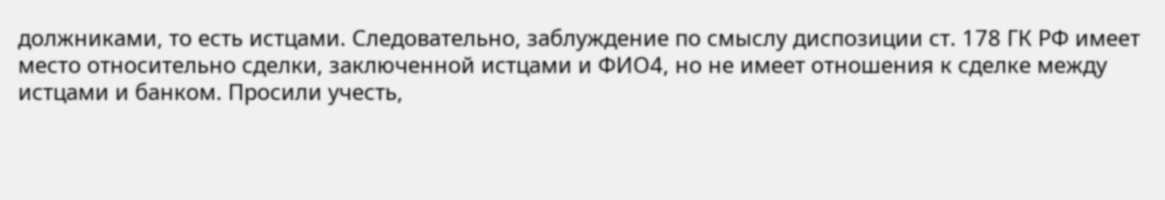должниками, то есть истцами. Следовательно, заблуждение по смыслу диспозиции ст. 178 ГК РФ имеет место относительно сделки, заключенной истцами и ФИО4, но не имеет отношения к сделке между истцами и банком. Просили учесть,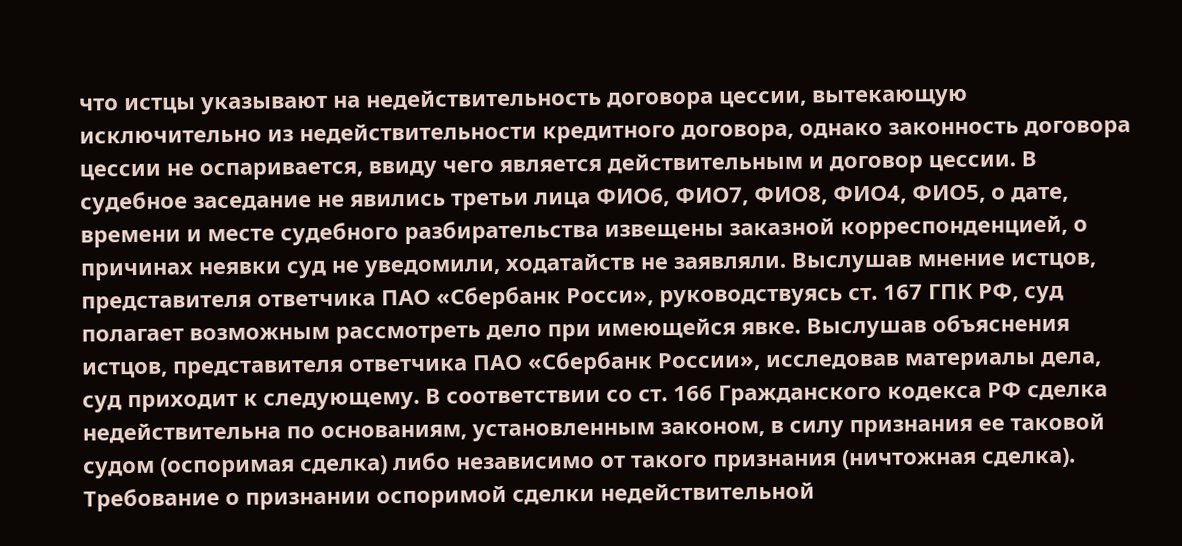что истцы указывают на недействительность договора цессии, вытекающую исключительно из недействительности кредитного договора, однако законность договора цессии не оспаривается, ввиду чего является действительным и договор цессии. В судебное заседание не явились третьи лица ФИО6, ФИО7, ФИО8, ФИО4, ФИО5, о дате, времени и месте судебного разбирательства извещены заказной корреспонденцией, о причинах неявки суд не уведомили, ходатайств не заявляли. Выслушав мнение истцов, представителя ответчика ПАО «Сбербанк Росси», руководствуясь ст. 167 ГПК РФ, суд полагает возможным рассмотреть дело при имеющейся явке. Выслушав объяснения истцов, представителя ответчика ПАО «Сбербанк России», исследовав материалы дела, суд приходит к следующему. В соответствии со ст. 166 Гражданского кодекса РФ сделка недействительна по основаниям, установленным законом, в силу признания ее таковой судом (оспоримая сделка) либо независимо от такого признания (ничтожная сделка). Требование о признании оспоримой сделки недействительной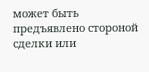может быть предъявлено стороной сделки или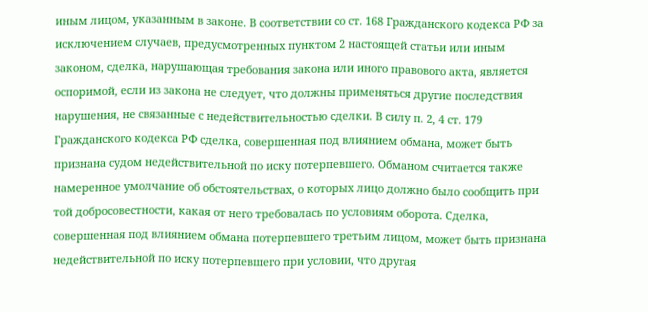иным лицом, указанным в законе. В соответствии со ст. 168 Гражданского кодекса РФ за исключением случаев, предусмотренных пунктом 2 настоящей статьи или иным законом, сделка, нарушающая требования закона или иного правового акта, является оспоримой, если из закона не следует, что должны применяться другие последствия нарушения, не связанные с недействительностью сделки. В силу п. 2, 4 ст. 179 Гражданского кодекса РФ сделка, совершенная под влиянием обмана, может быть признана судом недействительной по иску потерпевшего. Обманом считается также намеренное умолчание об обстоятельствах, о которых лицо должно было сообщить при той добросовестности, какая от него требовалась по условиям оборота. Сделка, совершенная под влиянием обмана потерпевшего третьим лицом, может быть признана недействительной по иску потерпевшего при условии, что другая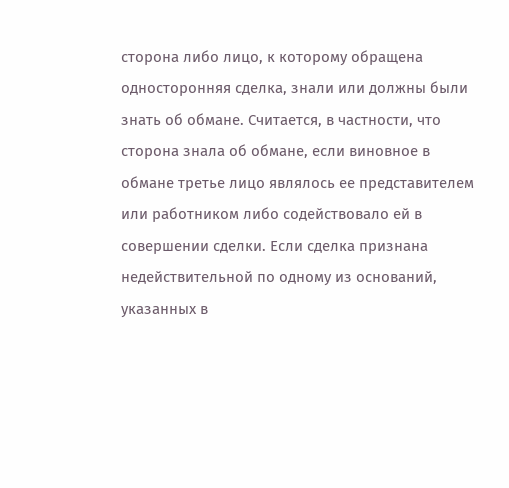сторона либо лицо, к которому обращена односторонняя сделка, знали или должны были знать об обмане. Считается, в частности, что сторона знала об обмане, если виновное в обмане третье лицо являлось ее представителем или работником либо содействовало ей в совершении сделки. Если сделка признана недействительной по одному из оснований, указанных в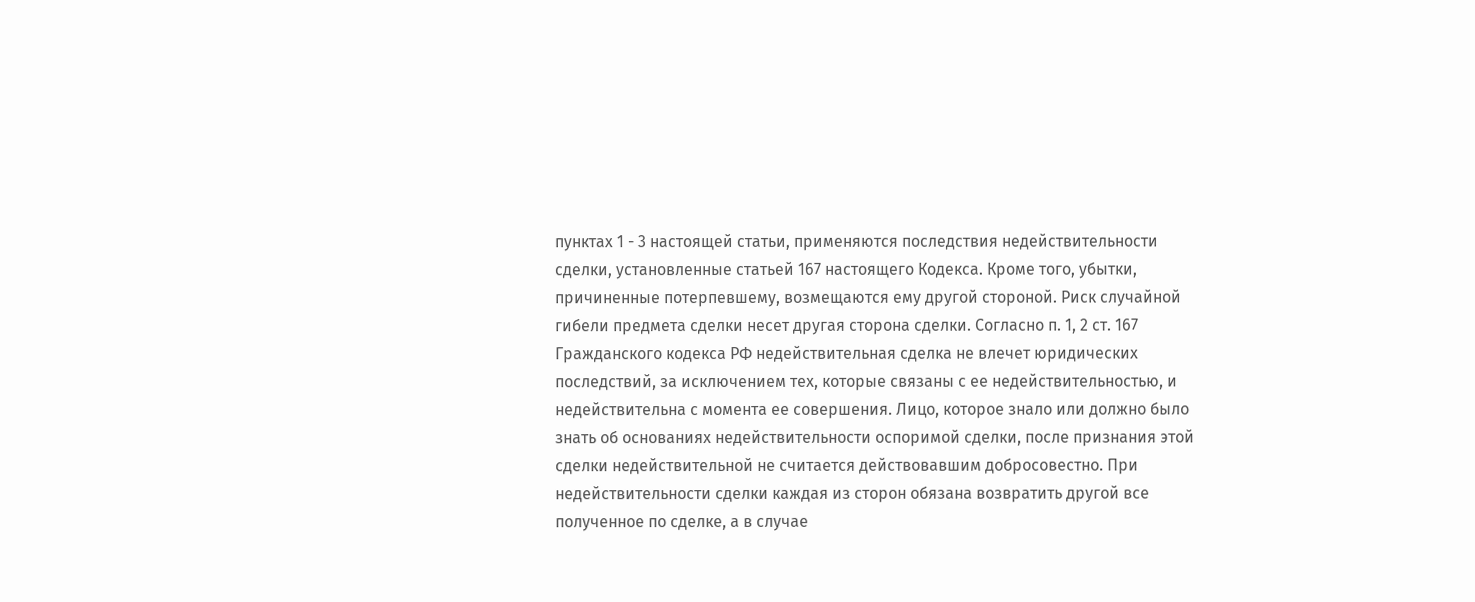пунктах 1 - 3 настоящей статьи, применяются последствия недействительности сделки, установленные статьей 167 настоящего Кодекса. Кроме того, убытки, причиненные потерпевшему, возмещаются ему другой стороной. Риск случайной гибели предмета сделки несет другая сторона сделки. Согласно п. 1, 2 ст. 167 Гражданского кодекса РФ недействительная сделка не влечет юридических последствий, за исключением тех, которые связаны с ее недействительностью, и недействительна с момента ее совершения. Лицо, которое знало или должно было знать об основаниях недействительности оспоримой сделки, после признания этой сделки недействительной не считается действовавшим добросовестно. При недействительности сделки каждая из сторон обязана возвратить другой все полученное по сделке, а в случае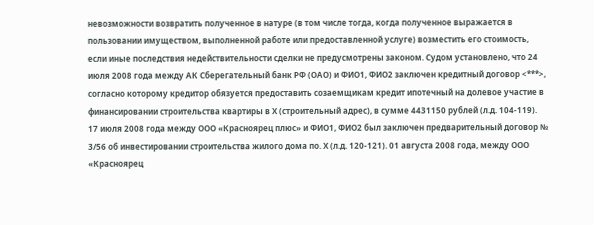невозможности возвратить полученное в натуре (в том числе тогда, когда полученное выражается в пользовании имуществом, выполненной работе или предоставленной услуге) возместить его стоимость, если иные последствия недействительности сделки не предусмотрены законом. Судом установлено, что 24 июля 2008 года между АК Сберегательный банк РФ (ОАО) и ФИО1, ФИО2 заключен кредитный договор <***>, согласно которому кредитор обязуется предоставить созаемщикам кредит ипотечный на долевое участие в финансировании строительства квартиры в Х (строительный адрес), в сумме 4431150 рублей (л.д. 104-119). 17 июля 2008 года между ООО «Красноярец плюс» и ФИО1, ФИО2 был заключен предварительный договор № 3/56 об инвестировании строительства жилого дома по. Х (л.д. 120-121). 01 августа 2008 года, между ООО «Красноярец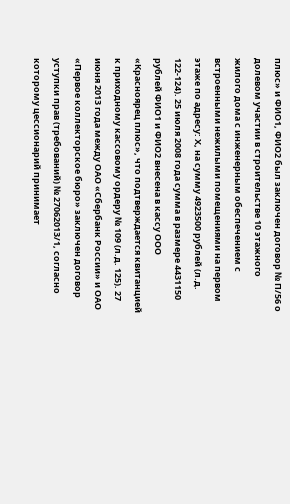плюс» и ФИО1, ФИО2 был заключен договор № П/56 о долевом участии в строительстве 10 этажного жилого дома с инженерным обеспечением с встроенными нежилыми помещениями на первом этаже по адресу: Х, на сумму 4923500 рублей (л.д. 122-124). 25 июля 2008 года сумма в размере 4431150 рублей ФИО1 и ФИО2 внесена в кассу ООО «Красноярец плюс», что подтверждается квитанцией к приходному кассовому ордеру № 109 (л.д. 125). 27 июня 2013 года между ОАО «Сбербанк России» и ОАО «Первое коллекторское бюро» заключен договор уступки прав (требований) № 27062013/1, согласно которому цессионарий принимает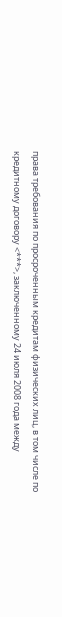права требования по просроченным кредитам физических лиц, в том числе по кредитному договору <***>, заключенному 24 июля 2008 года между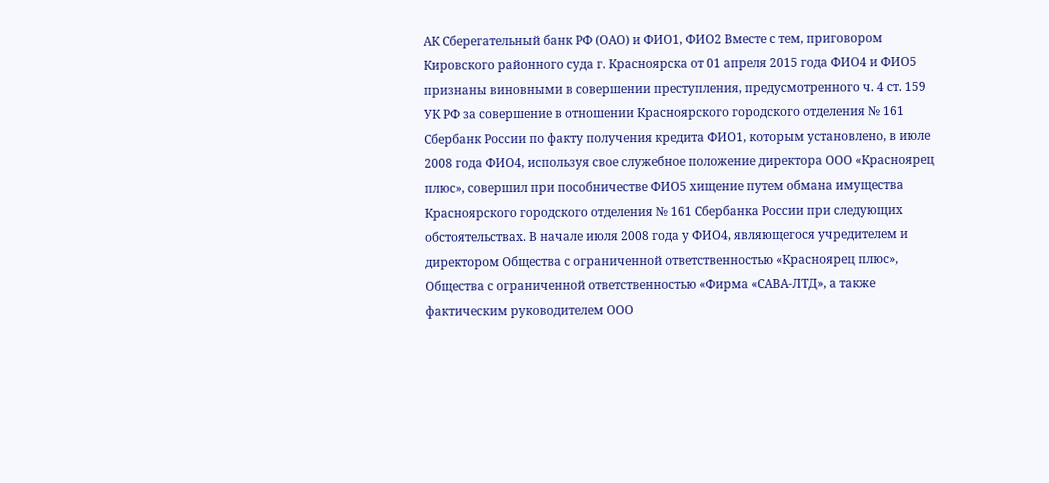АК Сберегательный банк РФ (ОАО) и ФИО1, ФИО2 Вместе с тем, приговором Кировского районного суда г. Красноярска от 01 апреля 2015 года ФИО4 и ФИО5 признаны виновными в совершении преступления, предусмотренного ч. 4 ст. 159 УК РФ за совершение в отношении Красноярского городского отделения № 161 Сбербанк России по факту получения кредита ФИО1, которым установлено, в июле 2008 года ФИО4, используя свое служебное положение директора ООО «Красноярец плюс», совершил при пособничестве ФИО5 хищение путем обмана имущества Красноярского городского отделения № 161 Сбербанка России при следующих обстоятельствах. В начале июля 2008 года у ФИО4, являющегося учредителем и директором Общества с ограниченной ответственностью «Красноярец плюс», Общества с ограниченной ответственностью «Фирма «САВА-ЛТД», а также фактическим руководителем ООО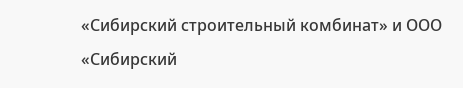«Сибирский строительный комбинат» и ООО «Сибирский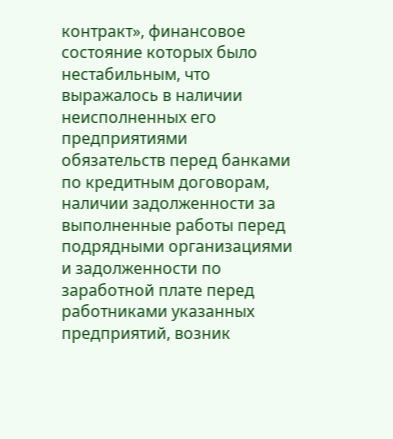контракт», финансовое состояние которых было нестабильным, что выражалось в наличии неисполненных его предприятиями обязательств перед банками по кредитным договорам, наличии задолженности за выполненные работы перед подрядными организациями и задолженности по заработной плате перед работниками указанных предприятий, возник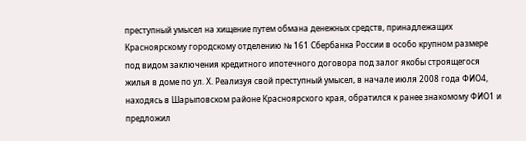преступный умысел на хищение путем обмана денежных средств, принадлежащих Красноярскому городскому отделению № 161 Сбербанка России в особо крупном размере под видом заключения кредитного ипотечного договора под залог якобы строящегося жилья в доме по ул. Х. Реализуя свой преступный умысел, в начале июля 2008 года ФИО4, находясь в Шарыповском районе Красноярского края, обратился к ранее знакомому ФИО1 и предложил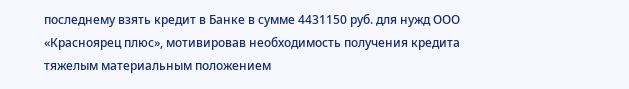последнему взять кредит в Банке в сумме 4431150 руб. для нужд ООО «Красноярец плюс», мотивировав необходимость получения кредита тяжелым материальным положением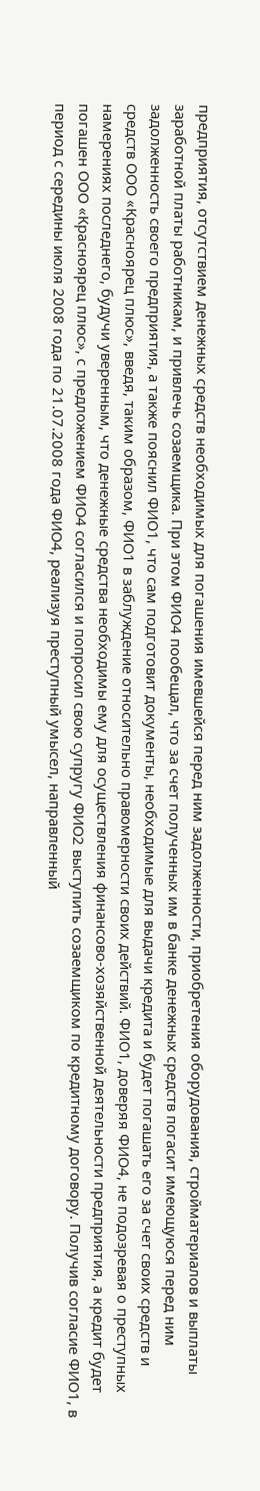предприятия, отсутствием денежных средств необходимых для погашения имевшейся перед ним задолженности, приобретения оборудования, стройматериалов и выплаты заработной платы работникам, и привлечь созаемщика. При этом ФИО4 пообещал, что за счет полученных им в банке денежных средств погасит имеющуюся перед ним задолженность своего предприятия, а также пояснил ФИО1, что сам подготовит документы, необходимые для выдачи кредита и будет погашать его за счет своих средств и средств ООО «Красноярец плюс», введя, таким образом, ФИО1 в заблуждение относительно правомерности своих действий. ФИО1, доверяя ФИО4, не подозревая о преступных намерениях последнего, будучи уверенным, что денежные средства необходимы ему для осуществления финансово-хозяйственной деятельности предприятия, а кредит будет погашен ООО «Красноярец плюс», с предложением ФИО4 согласился и попросил свою супругу ФИО2 выступить созаемщиком по кредитному договору. Получив согласие ФИО1, в период с середины июля 2008 года по 21.07.2008 года ФИО4, реализуя преступный умысел, направленный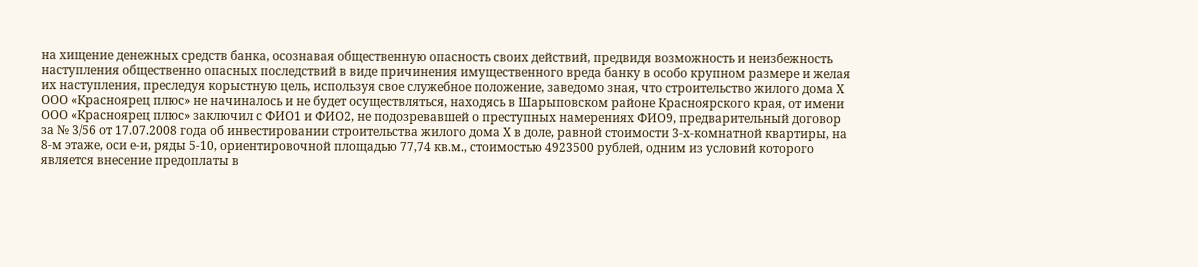на хищение денежных средств банка, осознавая общественную опасность своих действий, предвидя возможность и неизбежность наступления общественно опасных последствий в виде причинения имущественного вреда банку в особо крупном размере и желая их наступления, преследуя корыстную цель, используя свое служебное положение, заведомо зная, что строительство жилого дома Х ООО «Красноярец плюс» не начиналось и не будет осуществляться, находясь в Шарыповском районе Красноярского края, от имени ООО «Красноярец плюс» заключил с ФИО1 и ФИО2, не подозревавшей о преступных намерениях ФИО9, предварительный договор за № 3/56 от 17.07.2008 года об инвестировании строительства жилого дома Х в доле, равной стоимости 3-х-комнатной квартиры, на 8-м этаже, оси е-и, ряды 5-10, ориентировочной площадью 77,74 кв.м., стоимостью 4923500 рублей, одним из условий которого является внесение предоплаты в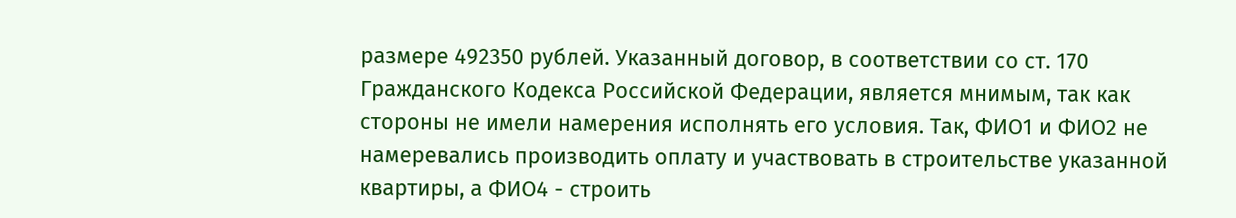размере 492350 рублей. Указанный договор, в соответствии со ст. 170 Гражданского Кодекса Российской Федерации, является мнимым, так как стороны не имели намерения исполнять его условия. Так, ФИО1 и ФИО2 не намеревались производить оплату и участвовать в строительстве указанной квартиры, а ФИО4 - строить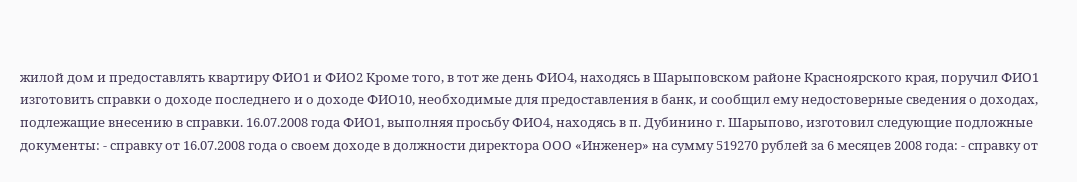жилой дом и предоставлять квартиру ФИО1 и ФИО2 Кроме того, в тот же день ФИО4, находясь в Шарыповском районе Красноярского края, поручил ФИО1 изготовить справки о доходе последнего и о доходе ФИО10, необходимые для предоставления в банк, и сообщил ему недостоверные сведения о доходах, подлежащие внесению в справки. 16.07.2008 года ФИО1, выполняя просьбу ФИО4, находясь в п. Дубинино г. Шарыпово, изготовил следующие подложные документы: - справку от 16.07.2008 года о своем доходе в должности директора ООО «Инженер» на сумму 519270 рублей за 6 месяцев 2008 года: - справку от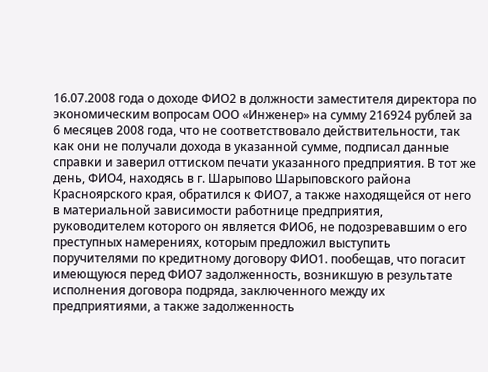16.07.2008 года о доходе ФИО2 в должности заместителя директора по экономическим вопросам ООО «Инженер» на сумму 216924 рублей за 6 месяцев 2008 года, что не соответствовало действительности, так как они не получали дохода в указанной сумме, подписал данные справки и заверил оттиском печати указанного предприятия. В тот же день, ФИО4, находясь в г. Шарыпово Шарыповского района Красноярского края, обратился к ФИО7, а также находящейся от него в материальной зависимости работнице предприятия, руководителем которого он является ФИО6, не подозревавшим о его преступных намерениях, которым предложил выступить поручителями по кредитному договору ФИО1. пообещав, что погасит имеющуюся перед ФИО7 задолженность, возникшую в результате исполнения договора подряда, заключенного между их предприятиями, а также задолженность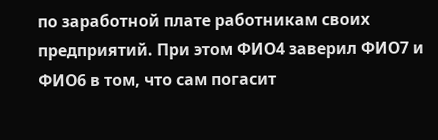по заработной плате работникам своих предприятий. При этом ФИО4 заверил ФИО7 и ФИО6 в том, что сам погасит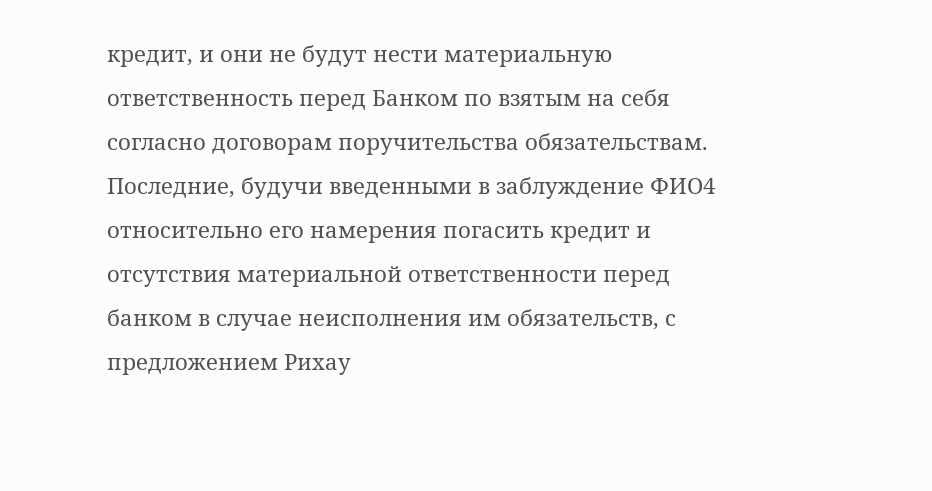кредит, и они не будут нести материальную ответственность перед Банком по взятым на себя согласно договорам поручительства обязательствам. Последние, будучи введенными в заблуждение ФИО4 относительно его намерения погасить кредит и отсутствия материальной ответственности перед банком в случае неисполнения им обязательств, с предложением Рихау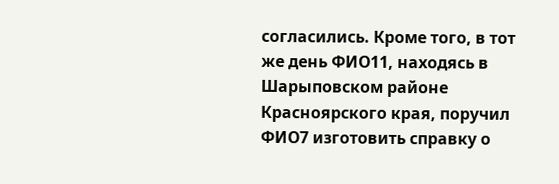согласились. Кроме того, в тот же день ФИО11, находясь в Шарыповском районе Красноярского края, поручил ФИО7 изготовить справку о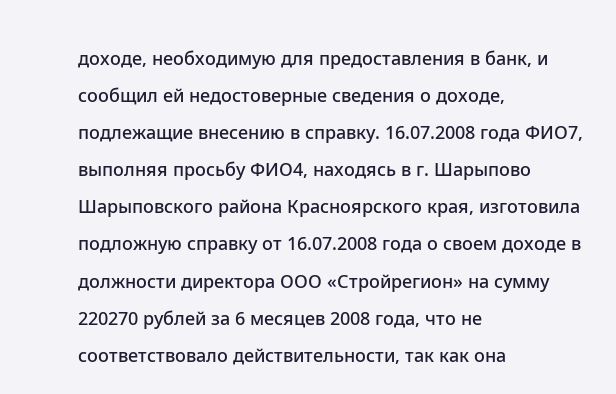доходе, необходимую для предоставления в банк, и сообщил ей недостоверные сведения о доходе, подлежащие внесению в справку. 16.07.2008 года ФИО7, выполняя просьбу ФИО4, находясь в г. Шарыпово Шарыповского района Красноярского края, изготовила подложную справку от 16.07.2008 года о своем доходе в должности директора ООО «Стройрегион» на сумму 220270 рублей за 6 месяцев 2008 года, что не соответствовало действительности, так как она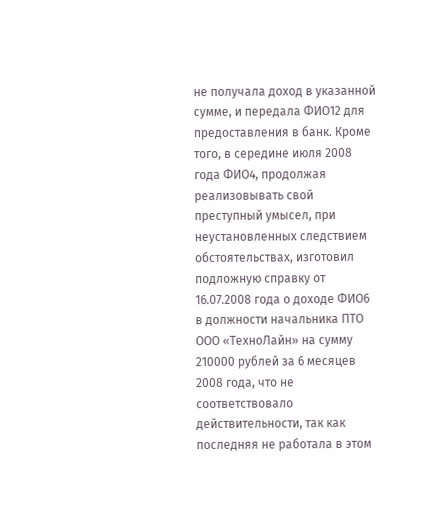не получала доход в указанной сумме, и передала ФИО12 для предоставления в банк. Кроме того, в середине июля 2008 года ФИО4, продолжая реализовывать свой преступный умысел, при неустановленных следствием обстоятельствах, изготовил подложную справку от 16.07.2008 года о доходе ФИО6 в должности начальника ПТО ООО «ТехноЛайн» на сумму 210000 рублей за 6 месяцев 2008 года, что не соответствовало действительности, так как последняя не работала в этом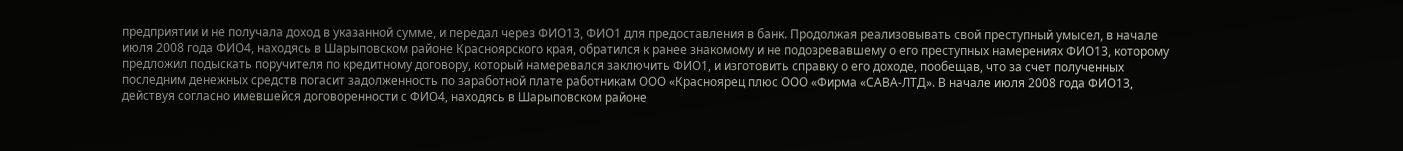предприятии и не получала доход в указанной сумме, и передал через ФИО13, ФИО1 для предоставления в банк. Продолжая реализовывать свой преступный умысел, в начале июля 2008 года ФИО4, находясь в Шарыповском районе Красноярского края, обратился к ранее знакомому и не подозревавшему о его преступных намерениях ФИО13, которому предложил подыскать поручителя по кредитному договору, который намеревался заключить ФИО1, и изготовить справку о его доходе, пообещав, что за счет полученных последним денежных средств погасит задолженность по заработной плате работникам ООО «Красноярец плюс ООО «Фирма «САВА-ЛТД». В начале июля 2008 года ФИО13, действуя согласно имевшейся договоренности с ФИО4, находясь в Шарыповском районе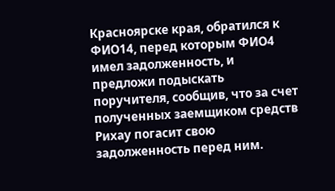Красноярске края, обратился к ФИО14, перед которым ФИО4 имел задолженность, и предложи подыскать поручителя, сообщив, что за счет полученных заемщиком средств Рихау погасит свою задолженность перед ним.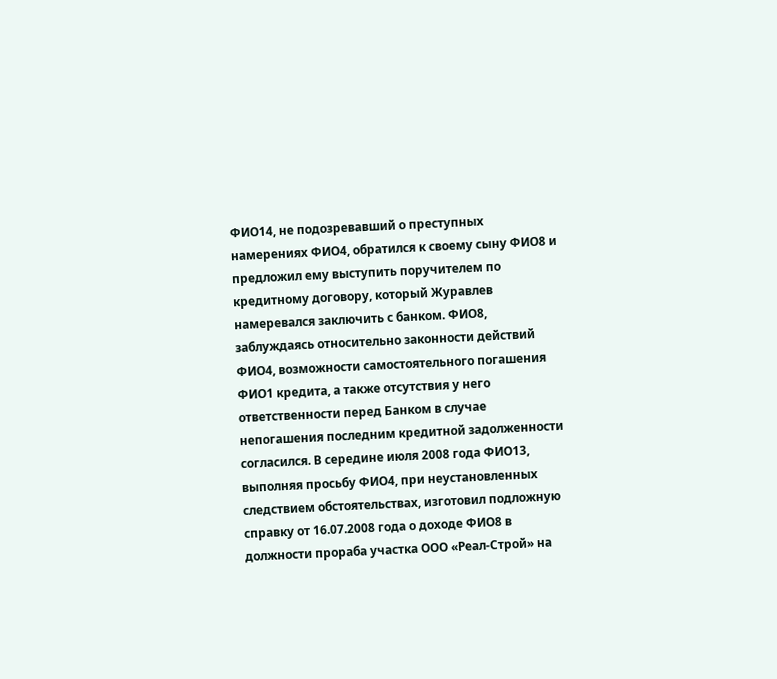ФИО14, не подозревавший о преступных намерениях ФИО4, обратился к своему сыну ФИО8 и предложил ему выступить поручителем по кредитному договору, который Журавлев намеревался заключить с банком. ФИО8, заблуждаясь относительно законности действий ФИО4, возможности самостоятельного погашения ФИО1 кредита, а также отсутствия у него ответственности перед Банком в случае непогашения последним кредитной задолженности согласился. В середине июля 2008 года ФИО13, выполняя просьбу ФИО4, при неустановленных следствием обстоятельствах, изготовил подложную справку от 16.07.2008 года о доходе ФИО8 в должности прораба участка ООО «Реал-Строй» на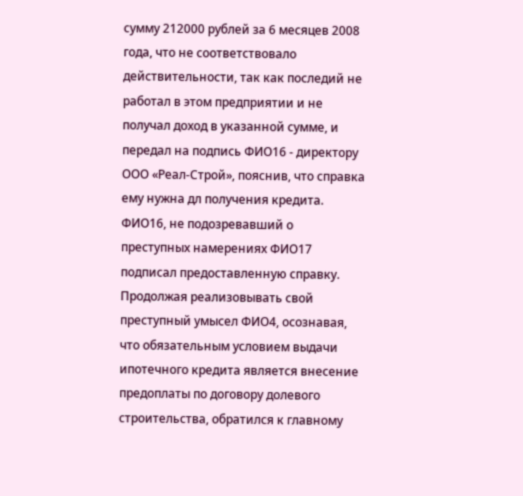сумму 212000 рублей за 6 месяцев 2008 года, что не соответствовало действительности, так как последий не работал в этом предприятии и не получал доход в указанной сумме, и передал на подпись ФИО16 - директору ООО «Реал-Строй», пояснив, что справка ему нужна дл получения кредита. ФИО16, не подозревавший о преступных намерениях ФИО17 подписал предоставленную справку. Продолжая реализовывать свой преступный умысел ФИО4, осознавая, что обязательным условием выдачи ипотечного кредита является внесение предоплаты по договору долевого строительства, обратился к главному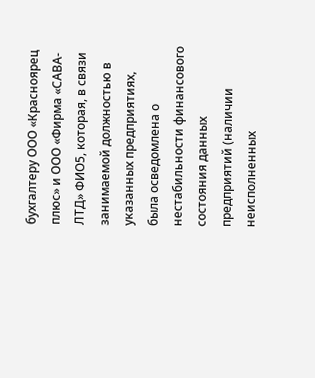бухгалтеру ООО «Красноярец плюс» и ООО «Фирма «САВА-ЛТД» ФИО5, которая, в связи занимаемой должностью в указанных предприятиях, была осведомлена о нестабильности финансового состояния данных предприятий (наличии неисполненных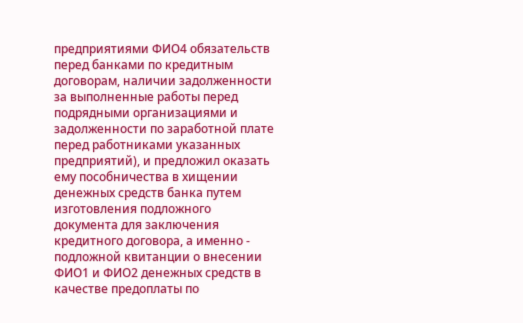предприятиями ФИО4 обязательств перед банками по кредитным договорам, наличии задолженности за выполненные работы перед подрядными организациями и задолженности по заработной плате перед работниками указанных предприятий), и предложил оказать ему пособничества в хищении денежных средств банка путем изготовления подложного документа для заключения кредитного договора, а именно - подложной квитанции о внесении ФИО1 и ФИО2 денежных средств в качестве предоплаты по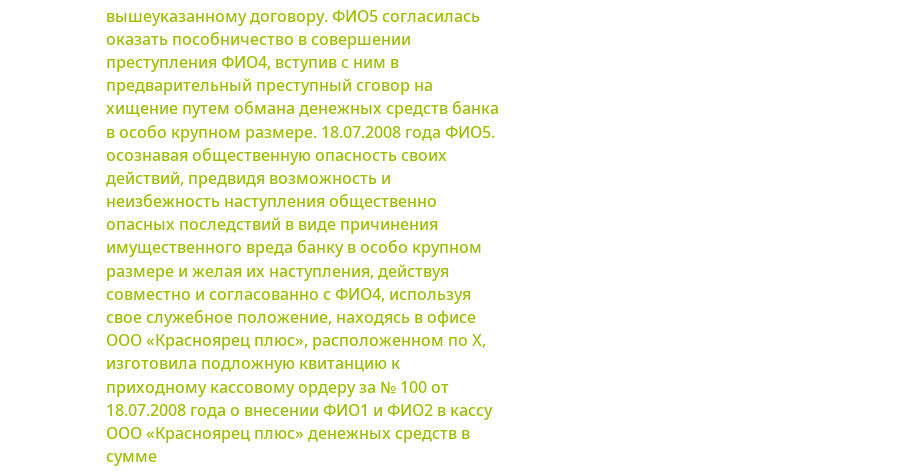вышеуказанному договору. ФИО5 согласилась оказать пособничество в совершении преступления ФИО4, вступив с ним в предварительный преступный сговор на хищение путем обмана денежных средств банка в особо крупном размере. 18.07.2008 года ФИО5. осознавая общественную опасность своих действий, предвидя возможность и неизбежность наступления общественно опасных последствий в виде причинения имущественного вреда банку в особо крупном размере и желая их наступления, действуя совместно и согласованно с ФИО4, используя свое служебное положение, находясь в офисе ООО «Красноярец плюс», расположенном по Х, изготовила подложную квитанцию к приходному кассовому ордеру за № 100 от 18.07.2008 года о внесении ФИО1 и ФИО2 в кассу ООО «Красноярец плюс» денежных средств в сумме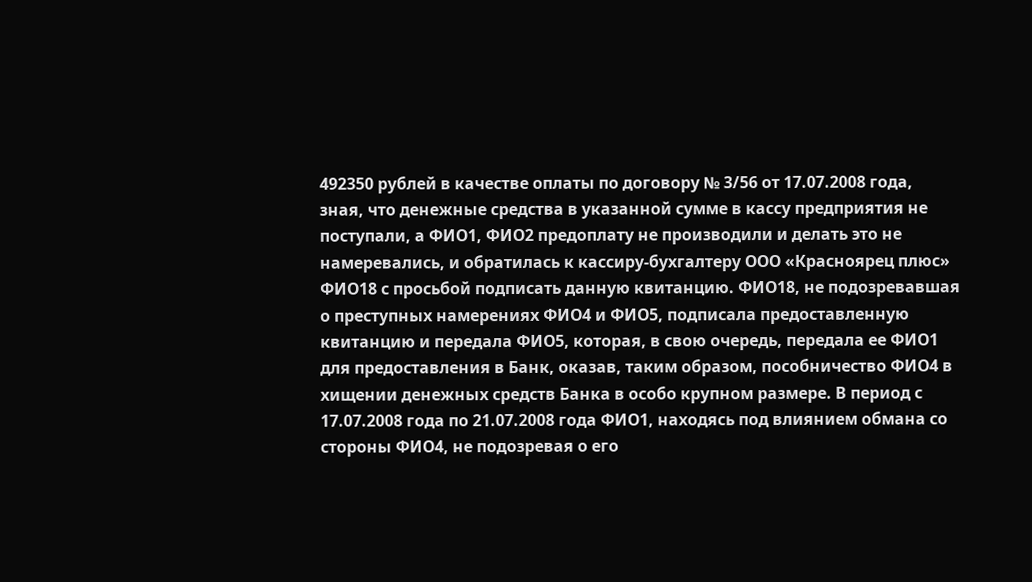492350 рублей в качестве оплаты по договору № 3/56 от 17.07.2008 года, зная, что денежные средства в указанной сумме в кассу предприятия не поступали, а ФИО1, ФИО2 предоплату не производили и делать это не намеревались, и обратилась к кассиру-бухгалтеру ООО «Красноярец плюс» ФИО18 с просьбой подписать данную квитанцию. ФИО18, не подозревавшая о преступных намерениях ФИО4 и ФИО5, подписала предоставленную квитанцию и передала ФИО5, которая, в свою очередь, передала ее ФИО1 для предоставления в Банк, оказав, таким образом, пособничество ФИО4 в хищении денежных средств Банка в особо крупном размере. В период с 17.07.2008 года по 21.07.2008 года ФИО1, находясь под влиянием обмана со стороны ФИО4, не подозревая о его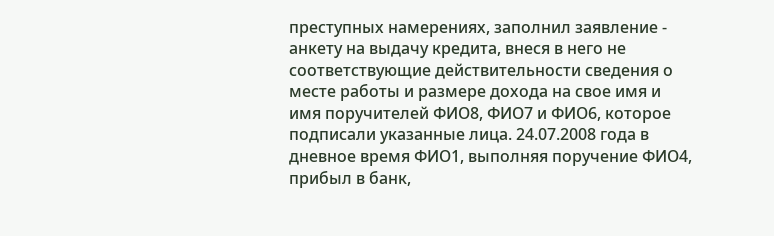преступных намерениях, заполнил заявление - анкету на выдачу кредита, внеся в него не соответствующие действительности сведения о месте работы и размере дохода на свое имя и имя поручителей ФИО8, ФИО7 и ФИО6, которое подписали указанные лица. 24.07.2008 года в дневное время ФИО1, выполняя поручение ФИО4, прибыл в банк,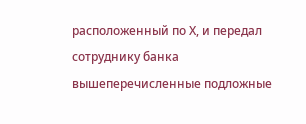расположенный по Х, и передал сотруднику банка вышеперечисленные подложные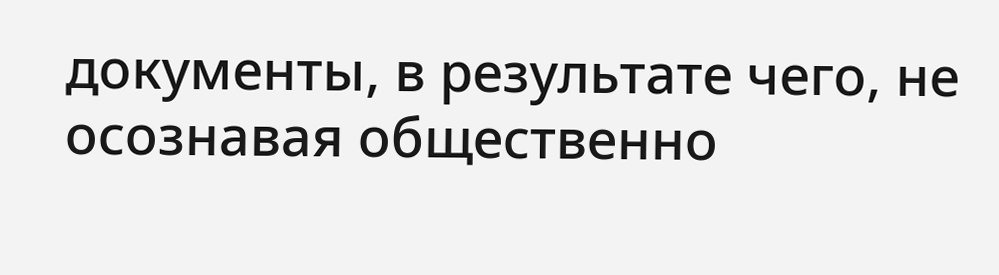документы, в результате чего, не осознавая общественно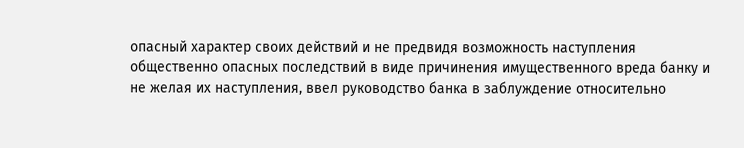опасный характер своих действий и не предвидя возможность наступления общественно опасных последствий в виде причинения имущественного вреда банку и не желая их наступления, ввел руководство банка в заблуждение относительно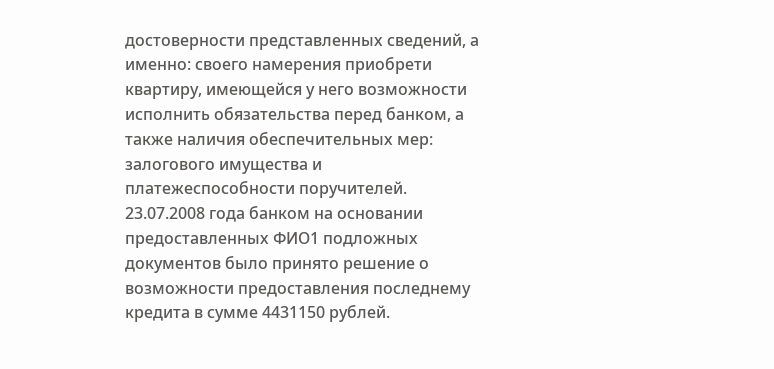достоверности представленных сведений, а именно: своего намерения приобрети квартиру, имеющейся у него возможности исполнить обязательства перед банком, а также наличия обеспечительных мер: залогового имущества и платежеспособности поручителей. 23.07.2008 года банком на основании предоставленных ФИО1 подложных документов было принято решение о возможности предоставления последнему кредита в сумме 4431150 рублей.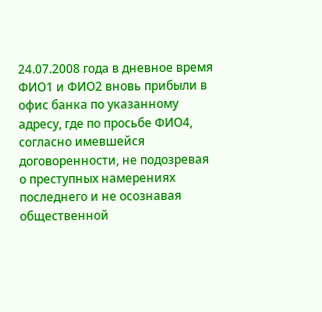24.07.2008 года в дневное время ФИО1 и ФИО2 вновь прибыли в офис банка по указанному адресу, где по просьбе ФИО4, согласно имевшейся договоренности, не подозревая о преступных намерениях последнего и не осознавая общественной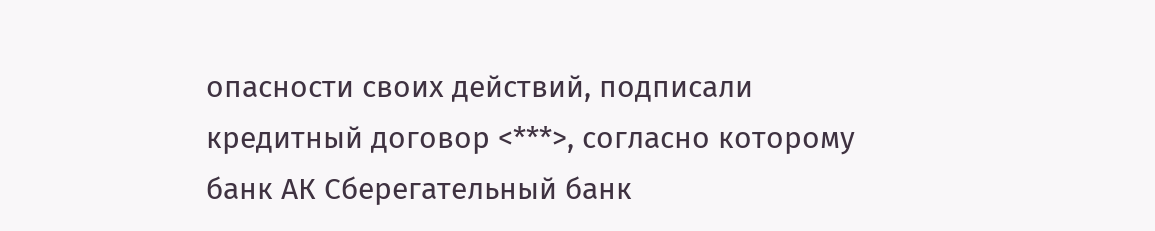опасности своих действий, подписали кредитный договор <***>, согласно которому банк АК Сберегательный банк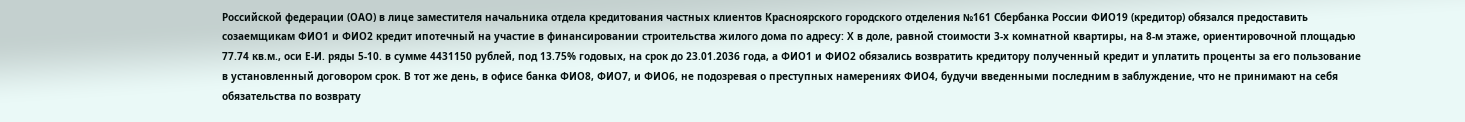Российской федерации (ОАО) в лице заместителя начальника отдела кредитования частных клиентов Красноярского городского отделения №161 Сбербанка России ФИО19 (кредитор) обязался предоставить созаемщикам ФИО1 и ФИО2 кредит ипотечный на участие в финансировании строительства жилого дома по адресу: Х в доле, равной стоимости 3-х комнатной квартиры, на 8-м этаже, ориентировочной площадью 77.74 кв.м., оси Е-И. ряды 5-10. в сумме 4431150 рублей, под 13.75% годовых, на срок до 23.01.2036 года, а ФИО1 и ФИО2 обязались возвратить кредитору полученный кредит и уплатить проценты за его пользование в установленный договором срок. В тот же день, в офисе банка ФИО8, ФИО7, и ФИО6, не подозревая о преступных намерениях ФИО4, будучи введенными последним в заблуждение, что не принимают на себя обязательства по возврату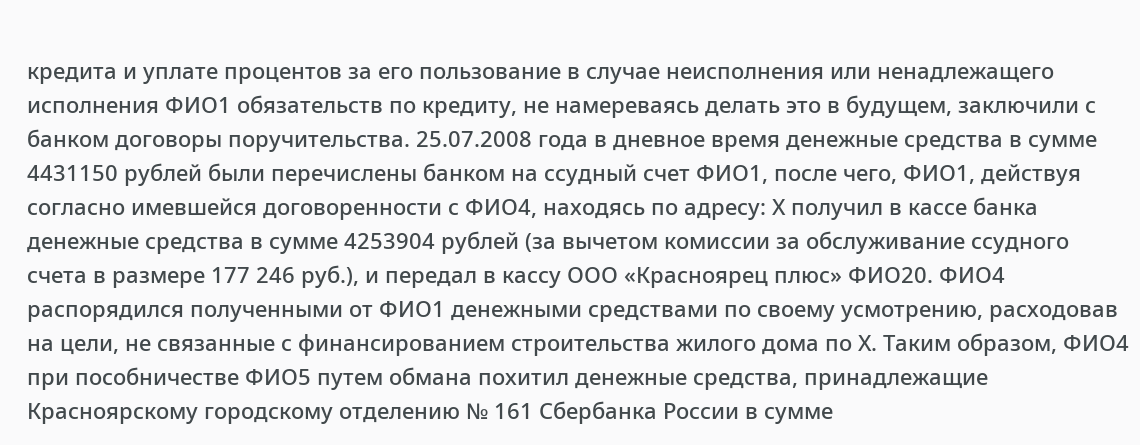кредита и уплате процентов за его пользование в случае неисполнения или ненадлежащего исполнения ФИО1 обязательств по кредиту, не намереваясь делать это в будущем, заключили с банком договоры поручительства. 25.07.2008 года в дневное время денежные средства в сумме 4431150 рублей были перечислены банком на ссудный счет ФИО1, после чего, ФИО1, действуя согласно имевшейся договоренности с ФИО4, находясь по адресу: Х получил в кассе банка денежные средства в сумме 4253904 рублей (за вычетом комиссии за обслуживание ссудного счета в размере 177 246 руб.), и передал в кассу ООО «Красноярец плюс» ФИО20. ФИО4 распорядился полученными от ФИО1 денежными средствами по своему усмотрению, расходовав на цели, не связанные с финансированием строительства жилого дома по Х. Таким образом, ФИО4 при пособничестве ФИО5 путем обмана похитил денежные средства, принадлежащие Красноярскому городскому отделению № 161 Сбербанка России в сумме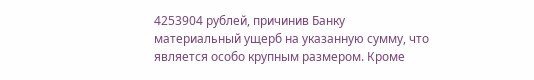4253904 рублей, причинив Банку материальный ущерб на указанную сумму, что является особо крупным размером. Кроме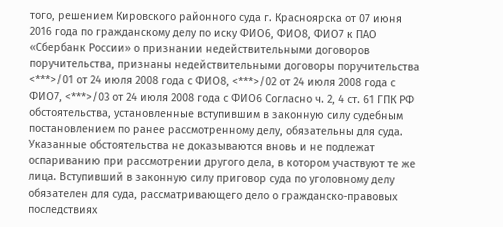того, решением Кировского районного суда г. Красноярска от 07 июня 2016 года по гражданскому делу по иску ФИО6, ФИО8, ФИО7 к ПАО «Сбербанк России» о признании недействительными договоров поручительства, признаны недействительными договоры поручительства <***>/01 от 24 июля 2008 года с ФИО8, <***>/02 от 24 июля 2008 года с ФИО7, <***>/03 от 24 июля 2008 года с ФИО6 Согласно ч. 2, 4 ст. 61 ГПК РФ обстоятельства, установленные вступившим в законную силу судебным постановлением по ранее рассмотренному делу, обязательны для суда. Указанные обстоятельства не доказываются вновь и не подлежат оспариванию при рассмотрении другого дела, в котором участвуют те же лица. Вступивший в законную силу приговор суда по уголовному делу обязателен для суда, рассматривающего дело о гражданско-правовых последствиях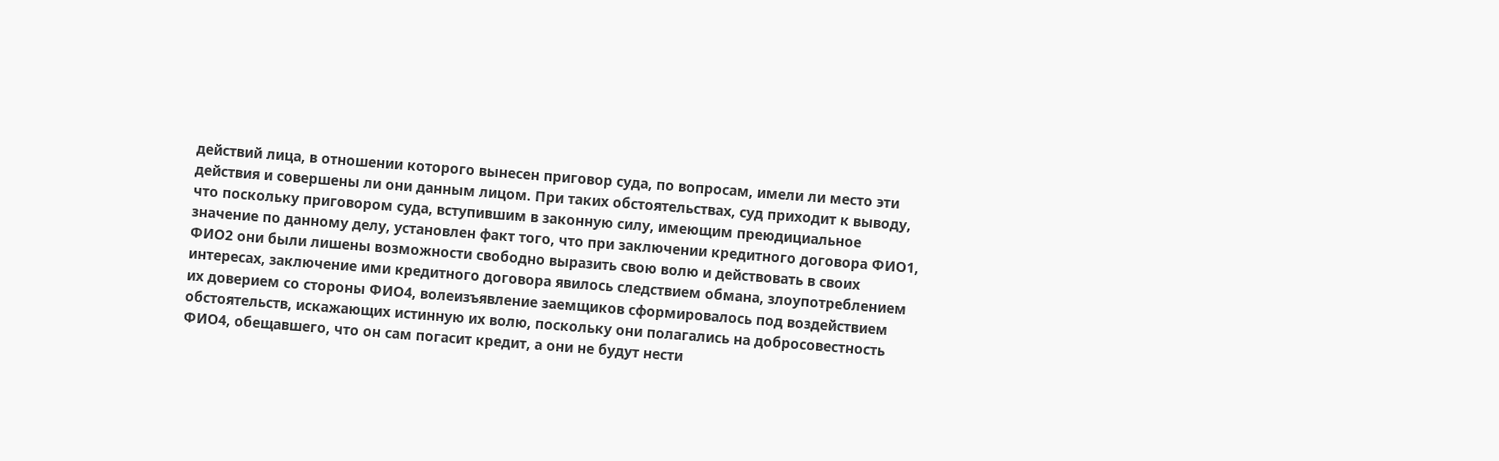действий лица, в отношении которого вынесен приговор суда, по вопросам, имели ли место эти действия и совершены ли они данным лицом. При таких обстоятельствах, суд приходит к выводу, что поскольку приговором суда, вступившим в законную силу, имеющим преюдициальное значение по данному делу, установлен факт того, что при заключении кредитного договора ФИО1, ФИО2 они были лишены возможности свободно выразить свою волю и действовать в своих интересах, заключение ими кредитного договора явилось следствием обмана, злоупотреблением их доверием со стороны ФИО4, волеизъявление заемщиков сформировалось под воздействием обстоятельств, искажающих истинную их волю, поскольку они полагались на добросовестность ФИО4, обещавшего, что он сам погасит кредит, а они не будут нести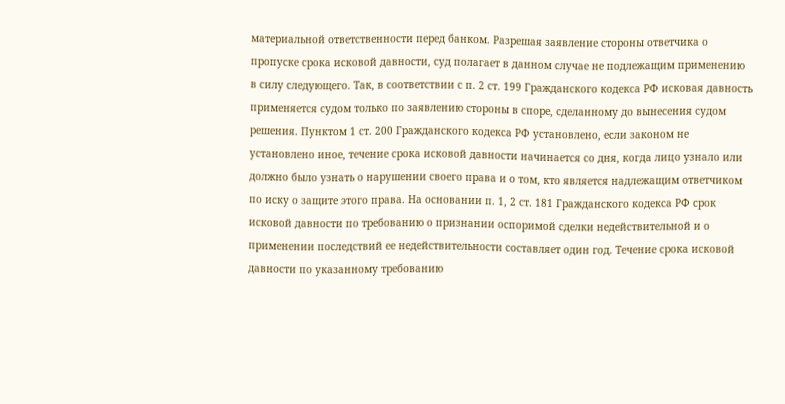материальной ответственности перед банком. Разрешая заявление стороны ответчика о пропуске срока исковой давности, суд полагает в данном случае не подлежащим применению в силу следующего. Так, в соответствии с п. 2 ст. 199 Гражданского кодекса РФ исковая давность применяется судом только по заявлению стороны в споре, сделанному до вынесения судом решения. Пунктом 1 ст. 200 Гражданского кодекса РФ установлено, если законом не установлено иное, течение срока исковой давности начинается со дня, когда лицо узнало или должно было узнать о нарушении своего права и о том, кто является надлежащим ответчиком по иску о защите этого права. На основании п. 1, 2 ст. 181 Гражданского кодекса РФ срок исковой давности по требованию о признании оспоримой сделки недействительной и о применении последствий ее недействительности составляет один год. Течение срока исковой давности по указанному требованию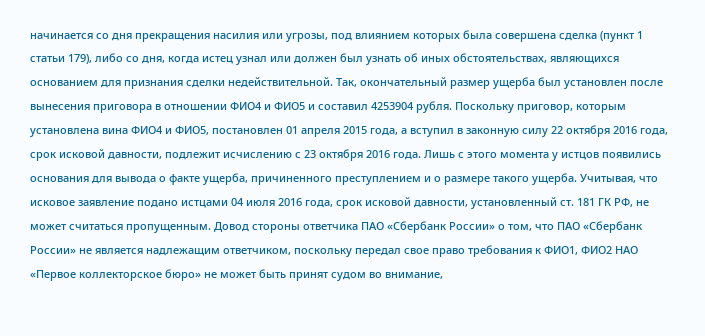начинается со дня прекращения насилия или угрозы, под влиянием которых была совершена сделка (пункт 1 статьи 179), либо со дня, когда истец узнал или должен был узнать об иных обстоятельствах, являющихся основанием для признания сделки недействительной. Так, окончательный размер ущерба был установлен после вынесения приговора в отношении ФИО4 и ФИО5 и составил 4253904 рубля. Поскольку приговор, которым установлена вина ФИО4 и ФИО5, постановлен 01 апреля 2015 года, а вступил в законную силу 22 октября 2016 года, срок исковой давности, подлежит исчислению с 23 октября 2016 года. Лишь с этого момента у истцов появились основания для вывода о факте ущерба, причиненного преступлением и о размере такого ущерба. Учитывая, что исковое заявление подано истцами 04 июля 2016 года, срок исковой давности, установленный ст. 181 ГК РФ, не может считаться пропущенным. Довод стороны ответчика ПАО «Сбербанк России» о том, что ПАО «Сбербанк России» не является надлежащим ответчиком, поскольку передал свое право требования к ФИО1, ФИО2 НАО «Первое коллекторское бюро» не может быть принят судом во внимание,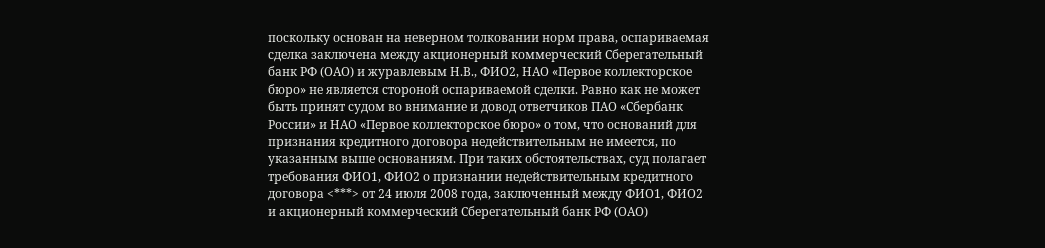поскольку основан на неверном толковании норм права, оспариваемая сделка заключена между акционерный коммерческий Сберегательный банк РФ (ОАО) и журавлевым Н.В., ФИО2, НАО «Первое коллекторское бюро» не является стороной оспариваемой сделки. Равно как не может быть принят судом во внимание и довод ответчиков ПАО «Сбербанк России» и НАО «Первое коллекторское бюро» о том, что оснований для признания кредитного договора недействительным не имеется, по указанным выше основаниям. При таких обстоятельствах, суд полагает требования ФИО1, ФИО2 о признании недействительным кредитного договора <***> от 24 июля 2008 года, заключенный между ФИО1, ФИО2 и акционерный коммерческий Сберегательный банк РФ (ОАО)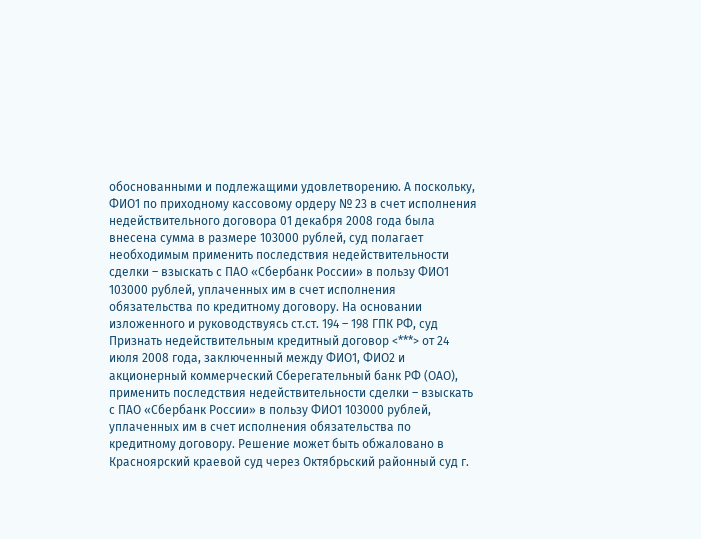обоснованными и подлежащими удовлетворению. А поскольку, ФИО1 по приходному кассовому ордеру № 23 в счет исполнения недействительного договора 01 декабря 2008 года была внесена сумма в размере 103000 рублей, суд полагает необходимым применить последствия недействительности сделки – взыскать с ПАО «Сбербанк России» в пользу ФИО1 103000 рублей, уплаченных им в счет исполнения обязательства по кредитному договору. На основании изложенного и руководствуясь ст.ст. 194 – 198 ГПК РФ, суд Признать недействительным кредитный договор <***> от 24 июля 2008 года, заключенный между ФИО1, ФИО2 и акционерный коммерческий Сберегательный банк РФ (ОАО), применить последствия недействительности сделки – взыскать с ПАО «Сбербанк России» в пользу ФИО1 103000 рублей, уплаченных им в счет исполнения обязательства по кредитному договору. Решение может быть обжаловано в Красноярский краевой суд через Октябрьский районный суд г.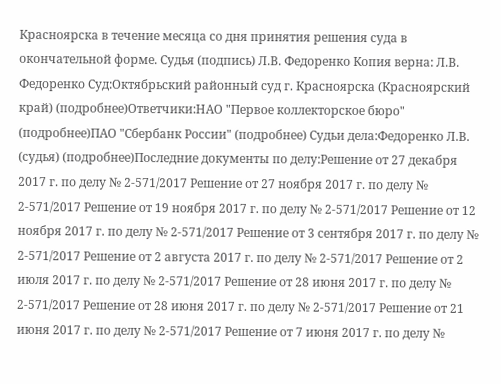Красноярска в течение месяца со дня принятия решения суда в окончательной форме. Судья (подпись) Л.В. Федоренко Копия верна: Л.В. Федоренко Суд:Октябрьский районный суд г. Красноярска (Красноярский край) (подробнее)Ответчики:НАО "Первое коллекторское бюро" (подробнее)ПАО "Сбербанк России" (подробнее) Судьи дела:Федоренко Л.В. (судья) (подробнее)Последние документы по делу:Решение от 27 декабря 2017 г. по делу № 2-571/2017 Решение от 27 ноября 2017 г. по делу № 2-571/2017 Решение от 19 ноября 2017 г. по делу № 2-571/2017 Решение от 12 ноября 2017 г. по делу № 2-571/2017 Решение от 3 сентября 2017 г. по делу № 2-571/2017 Решение от 2 августа 2017 г. по делу № 2-571/2017 Решение от 2 июля 2017 г. по делу № 2-571/2017 Решение от 28 июня 2017 г. по делу № 2-571/2017 Решение от 28 июня 2017 г. по делу № 2-571/2017 Решение от 21 июня 2017 г. по делу № 2-571/2017 Решение от 7 июня 2017 г. по делу №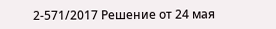2-571/2017 Решение от 24 мая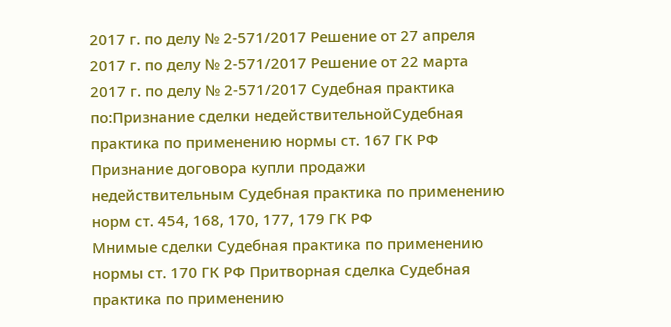2017 г. по делу № 2-571/2017 Решение от 27 апреля 2017 г. по делу № 2-571/2017 Решение от 22 марта 2017 г. по делу № 2-571/2017 Судебная практика по:Признание сделки недействительнойСудебная практика по применению нормы ст. 167 ГК РФ Признание договора купли продажи недействительным Судебная практика по применению норм ст. 454, 168, 170, 177, 179 ГК РФ
Мнимые сделки Судебная практика по применению нормы ст. 170 ГК РФ Притворная сделка Судебная практика по применению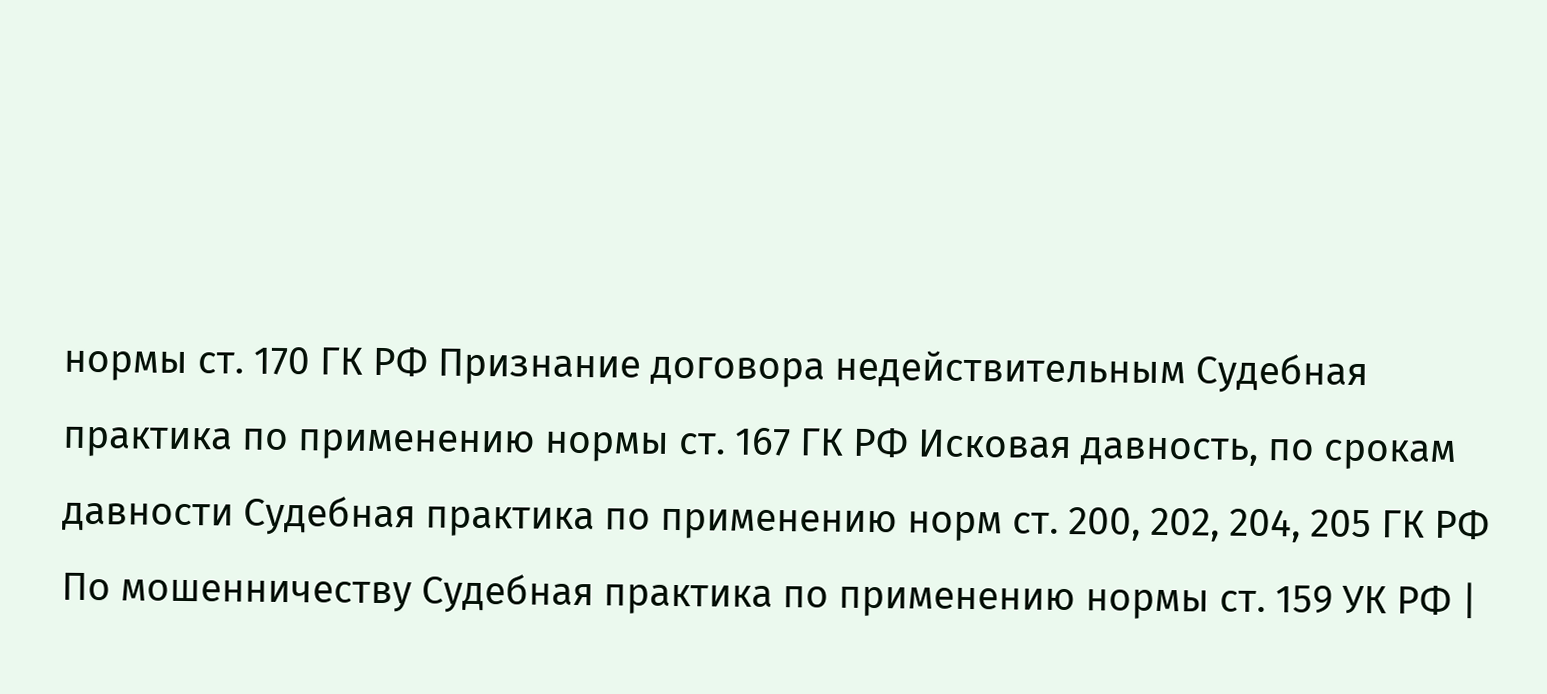нормы ст. 170 ГК РФ Признание договора недействительным Судебная практика по применению нормы ст. 167 ГК РФ Исковая давность, по срокам давности Судебная практика по применению норм ст. 200, 202, 204, 205 ГК РФ По мошенничеству Судебная практика по применению нормы ст. 159 УК РФ |